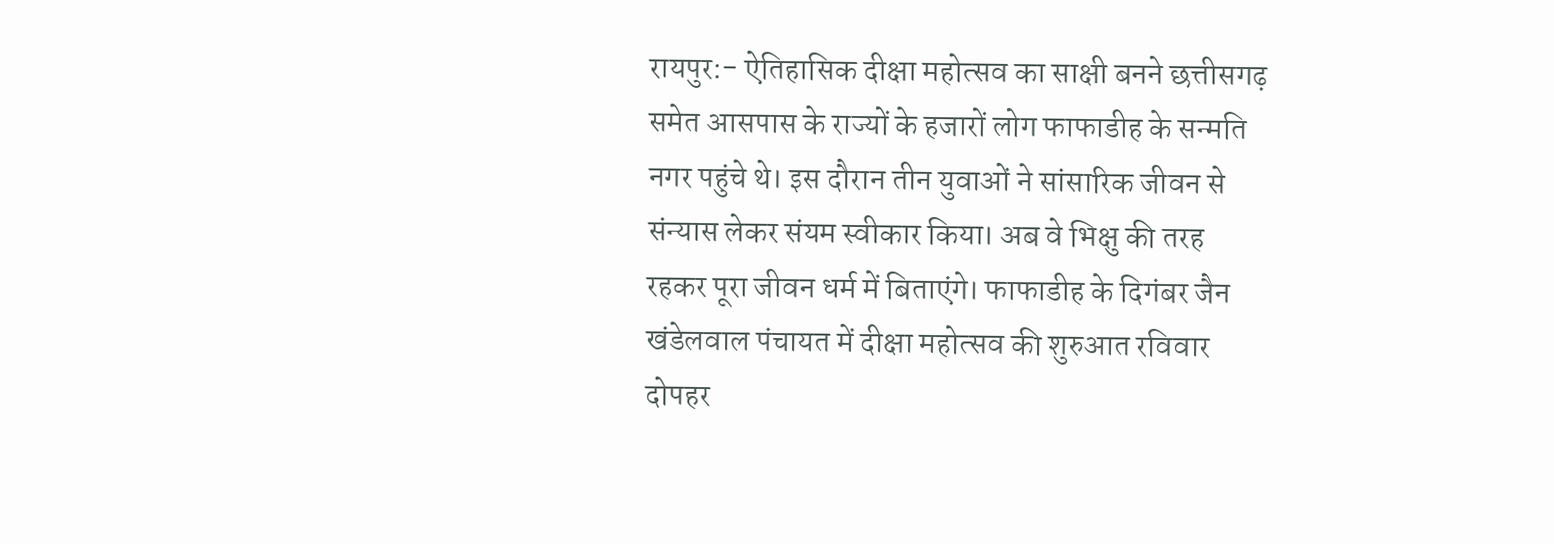रायपुर:- ऐतिहासिक दीक्षा महोत्सव का साक्षी बनने छत्तीसगढ़ समेत आसपास के राज्यों के हजारों लोग फाफाडीह के सन्मति नगर पहुंचे थे। इस दौरान तीन युवाओं ने सांसारिक जीवन से संन्यास लेकर संयम स्वीकार किया। अब वे भिक्षु की तरह रहकर पूरा जीवन धर्म में बिताएंगे। फाफाडीह के दिगंबर जैन खंडेलवाल पंचायत में दीक्षा महोत्सव की शुरुआत रविवार दोपहर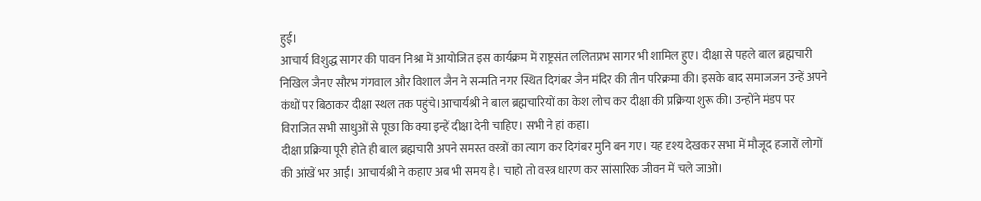हुई।
आचार्य विशुद्ध सागर की पावन निश्रा में आयोजित इस कार्यक्रम में राष्ट्रसंत ललितप्रभ सागर भी शामिल हुए। दीक्षा से पहले बाल ब्रह्मचारी निखिल जैनए सौरभ गंगवाल और विशाल जैन ने सन्मति नगर स्थित दिगंबर जैन मंदिर की तीन परिक्रमा की। इसके बाद समाजजन उन्हें अपने कंधों पर बिठाकर दीक्षा स्थल तक पहुंचे।आचार्यश्री ने बाल ब्रह्मचारियों का केश लोच कर दीक्षा की प्रक्रिया शुरू की। उन्होंने मंडप पर विराजित सभी साधुओं से पूछा कि क्या इन्हें दीक्षा देनी चाहिए। सभी ने हां कहा।
दीक्षा प्रक्रिया पूरी होते ही बाल ब्रह्मचारी अपने समस्त वस्त्रों का त्याग कर दिगंबर मुनि बन गए। यह दृश्य देखकर सभा में मौजूद हजारों लोगों की आंखें भर आईं। आचार्यश्री ने कहाए अब भी समय है। चाहो तो वस्त्र धारण कर सांसारिक जीवन में चले जाओ।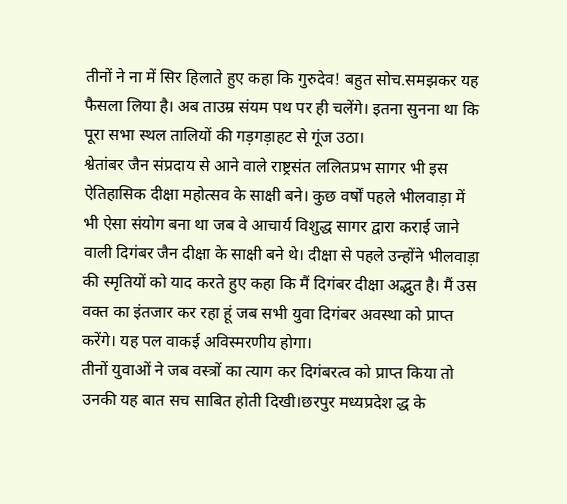तीनों ने ना में सिर हिलाते हुए कहा कि गुरुदेव! बहुत सोच.समझकर यह फैसला लिया है। अब ताउम्र संयम पथ पर ही चलेंगे। इतना सुनना था कि पूरा सभा स्थल तालियों की गड़गड़ाहट से गूंज उठा।
श्वेतांबर जैन संप्रदाय से आने वाले राष्ट्रसंत ललितप्रभ सागर भी इस ऐतिहासिक दीक्षा महोत्सव के साक्षी बने। कुछ वर्षों पहले भीलवाड़ा में भी ऐसा संयोग बना था जब वे आचार्य विशुद्ध सागर द्वारा कराई जाने वाली दिगंबर जैन दीक्षा के साक्षी बने थे। दीक्षा से पहले उन्होंने भीलवाड़ा की स्मृतियों को याद करते हुए कहा कि मैं दिगंबर दीक्षा अद्भुत है। मैं उस वक्त का इंतजार कर रहा हूं जब सभी युवा दिगंबर अवस्था को प्राप्त करेंगे। यह पल वाकई अविस्मरणीय होगा।
तीनों युवाओं ने जब वस्त्रों का त्याग कर दिगंबरत्व को प्राप्त किया तो उनकी यह बात सच साबित होती दिखी।छरपुर मध्यप्रदेश द्ध के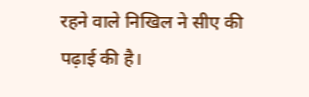रहने वाले निखिल ने सीए की पढ़ाई की है।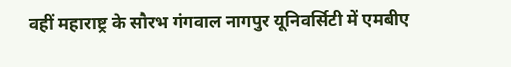वहीं महाराष्ट्र के सौरभ गंगवाल नागपुर यूनिवर्सिटी में एमबीए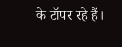के टॉपर रहे हैं।